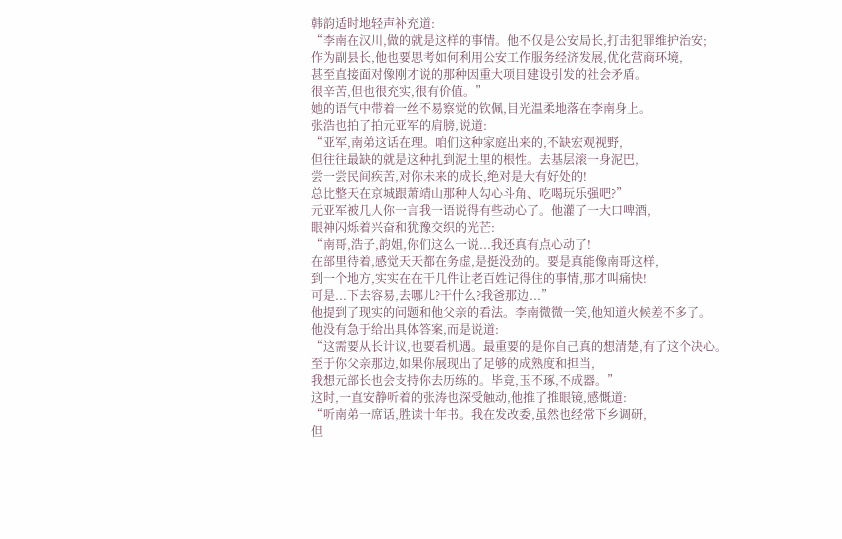韩韵适时地轻声补充道:
“李南在汉川,做的就是这样的事情。他不仅是公安局长,打击犯罪维护治安;
作为副县长,他也要思考如何利用公安工作服务经济发展,优化营商环境,
甚至直接面对像刚才说的那种因重大项目建设引发的社会矛盾。
很辛苦,但也很充实,很有价值。”
她的语气中带着一丝不易察觉的钦佩,目光温柔地落在李南身上。
张浩也拍了拍元亚军的肩膀,说道:
“亚军,南弟这话在理。咱们这种家庭出来的,不缺宏观视野,
但往往最缺的就是这种扎到泥土里的根性。去基层滚一身泥巴,
尝一尝民间疾苦,对你未来的成长,绝对是大有好处的!
总比整天在京城跟萧靖山那种人勾心斗角、吃喝玩乐强吧?”
元亚军被几人你一言我一语说得有些动心了。他灌了一大口啤酒,
眼神闪烁着兴奋和犹豫交织的光芒:
“南哥,浩子,韵姐,你们这么一说...我还真有点心动了!
在部里待着,感觉天天都在务虚,是挺没劲的。要是真能像南哥这样,
到一个地方,实实在在干几件让老百姓记得住的事情,那才叫痛快!
可是...下去容易,去哪儿?干什么?我爸那边...”
他提到了现实的问题和他父亲的看法。李南微微一笑,他知道火候差不多了。
他没有急于给出具体答案,而是说道:
“这需要从长计议,也要看机遇。最重要的是你自己真的想清楚,有了这个决心。
至于你父亲那边,如果你展现出了足够的成熟度和担当,
我想元部长也会支持你去历练的。毕竟,玉不琢,不成器。”
这时,一直安静听着的张涛也深受触动,他推了推眼镜,感慨道:
“听南弟一席话,胜读十年书。我在发改委,虽然也经常下乡调研,
但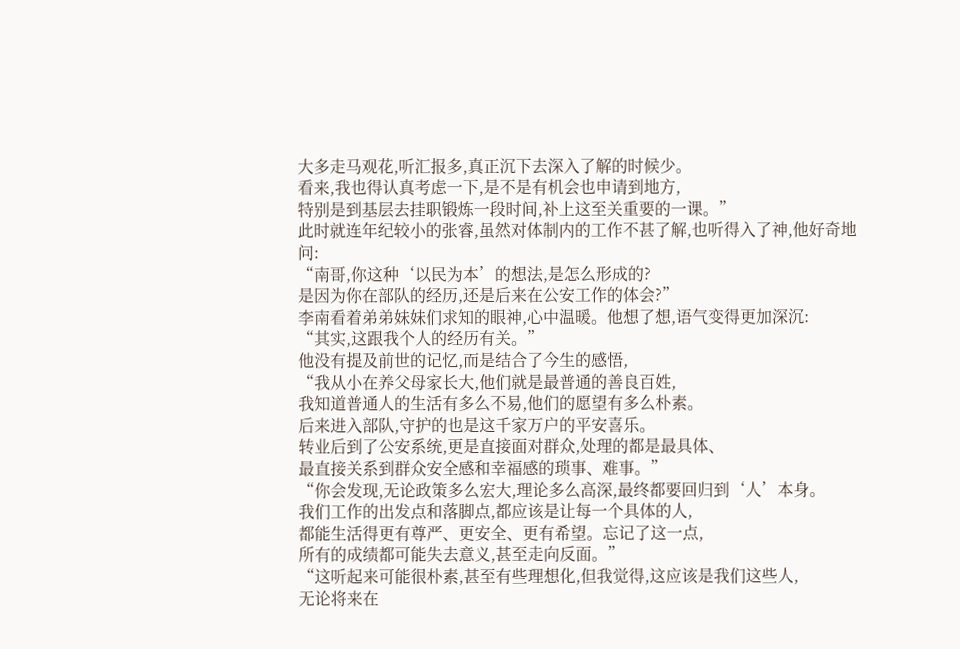大多走马观花,听汇报多,真正沉下去深入了解的时候少。
看来,我也得认真考虑一下,是不是有机会也申请到地方,
特别是到基层去挂职锻炼一段时间,补上这至关重要的一课。”
此时就连年纪较小的张睿,虽然对体制内的工作不甚了解,也听得入了神,他好奇地问:
“南哥,你这种‘以民为本’的想法,是怎么形成的?
是因为你在部队的经历,还是后来在公安工作的体会?”
李南看着弟弟妹妹们求知的眼神,心中温暖。他想了想,语气变得更加深沉:
“其实,这跟我个人的经历有关。”
他没有提及前世的记忆,而是结合了今生的感悟,
“我从小在养父母家长大,他们就是最普通的善良百姓,
我知道普通人的生活有多么不易,他们的愿望有多么朴素。
后来进入部队,守护的也是这千家万户的平安喜乐。
转业后到了公安系统,更是直接面对群众,处理的都是最具体、
最直接关系到群众安全感和幸福感的琐事、难事。”
“你会发现,无论政策多么宏大,理论多么高深,最终都要回归到‘人’本身。
我们工作的出发点和落脚点,都应该是让每一个具体的人,
都能生活得更有尊严、更安全、更有希望。忘记了这一点,
所有的成绩都可能失去意义,甚至走向反面。”
“这听起来可能很朴素,甚至有些理想化,但我觉得,这应该是我们这些人,
无论将来在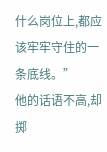什么岗位上,都应该牢牢守住的一条底线。”
他的话语不高,却掷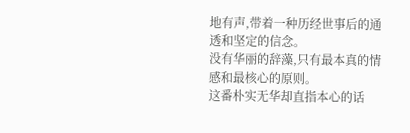地有声,带着一种历经世事后的通透和坚定的信念。
没有华丽的辞藻,只有最本真的情感和最核心的原则。
这番朴实无华却直指本心的话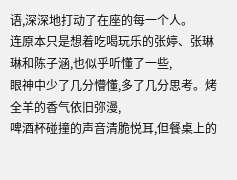语,深深地打动了在座的每一个人。
连原本只是想着吃喝玩乐的张婷、张琳琳和陈子涵,也似乎听懂了一些,
眼神中少了几分懵懂,多了几分思考。烤全羊的香气依旧弥漫,
啤酒杯碰撞的声音清脆悦耳,但餐桌上的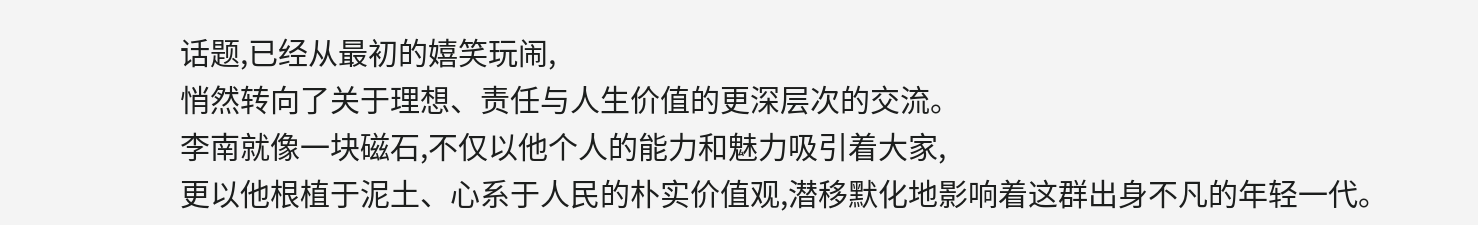话题,已经从最初的嬉笑玩闹,
悄然转向了关于理想、责任与人生价值的更深层次的交流。
李南就像一块磁石,不仅以他个人的能力和魅力吸引着大家,
更以他根植于泥土、心系于人民的朴实价值观,潜移默化地影响着这群出身不凡的年轻一代。